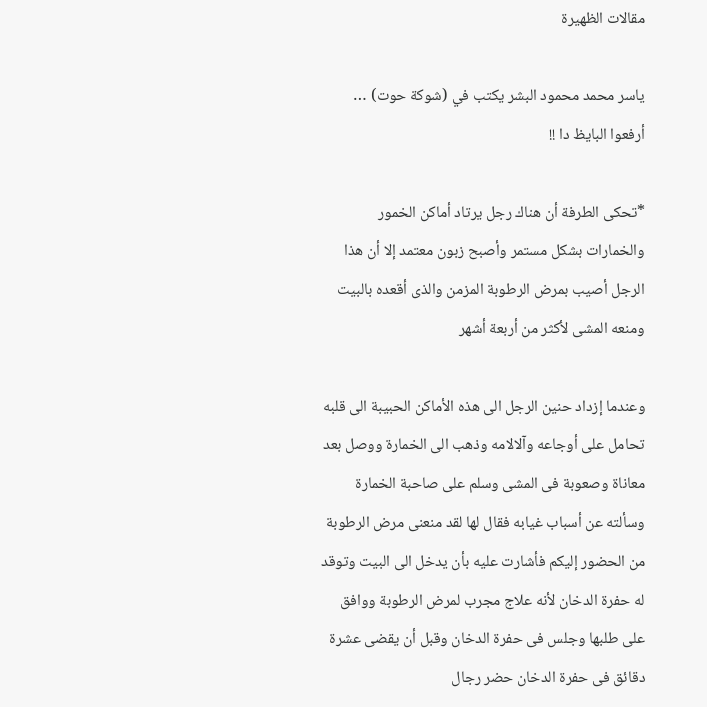مقالات الظهيرة

ياسر محمد محمود البشر يكتب في (شوكة حوت) … أرفعوا البايظ دا !!

*تحكى الطرفة أن هناك رجل يرتاد أماكن الخمور والخمارات بشكل مستمر وأصبح زبون معتمد إلا أن هذا الرجل أصيب بمرض الرطوبة المزمن والذى أقعده بالبيت ومنعه المشى لأكثر من أربعة أشهر

وعندما إزداد حنين الرجل الى هذه الأماكن الحبيبة الى قلبه تحامل على أوجاعه وآلالامه وذهب الى الخمارة ووصل بعد معاناة وصعوبة فى المشى وسلم على صاحبة الخمارة وسألته عن أسباب غيابه فقال لها لقد منعنى مرض الرطوبة من الحضور إليكم فأشارت عليه بأن يدخل الى البيت وتوقد له حفرة الدخان لأنه علاج مجرب لمرض الرطوبة ووافق على طلبها وجلس فى حفرة الدخان وقبل أن يقضى عشرة دقائق فى حفرة الدخان حضر رجال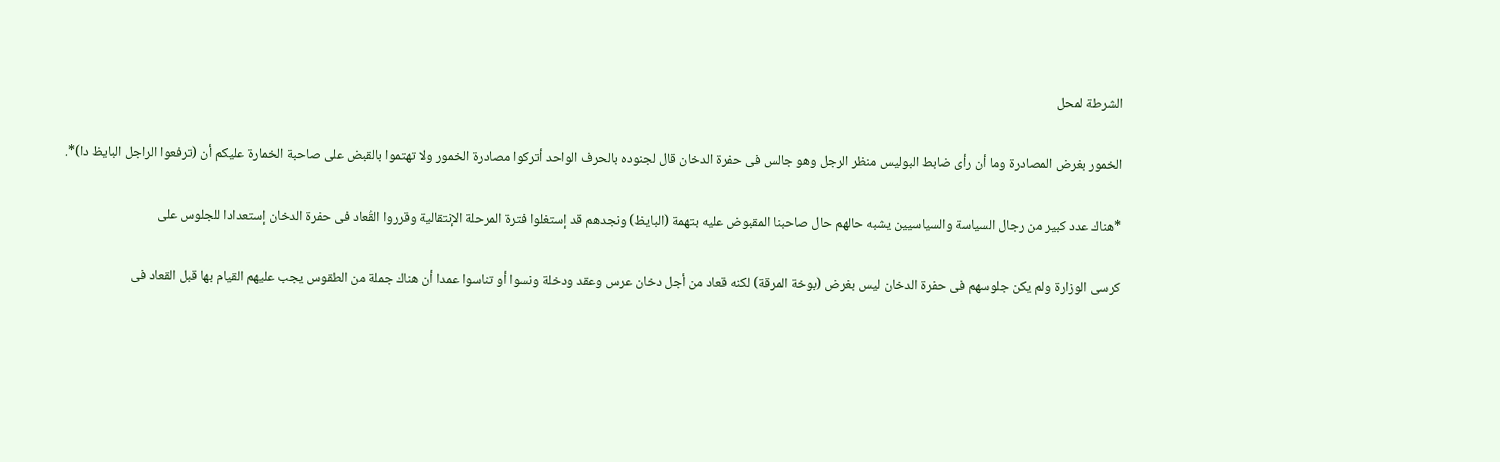الشرطة لمحل

الخمور بغرض المصادرة وما أن رأى ضابط البوليس منظر الرجل وهو جالس فى حفرة الدخان قال لجنوده بالحرف الواحد أتركوا مصادرة الخمور ولا تهتموا بالقبض على صاحبة الخمارة عليكم أن (ترفعوا الراجل البايظ دا)*.

*هناك عدد كبير من رجال السياسة والسياسيين يشبه حالهم حال صاحبنا المقبوض عليه بتهمة (البايظ) ونجدهم قد إستغلوا فترة المرحلة الإنتقالية وقرروا القُعاد فى حفرة الدخان إستعدادا للجلوس على

كرسى الوزارة ولم يكن جلوسهم فى حفرة الدخان ليس بغرض (بوخة المرقة) لكنه قعاد من أجل دخان عرس وعقد ودخلة ونسوا أو تناسوا عمدا أن هناك جملة من الطقوس يجب عليهم القيام بها قبل القعاد فى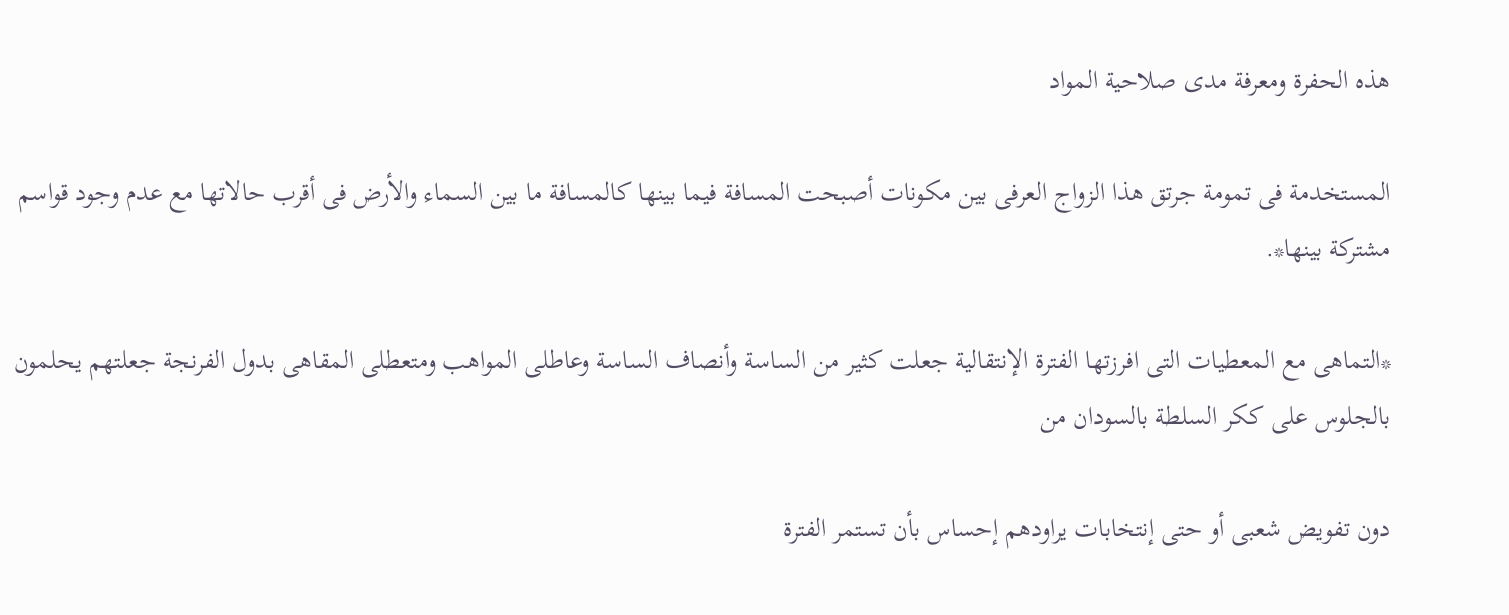هذه الحفرة ومعرفة مدى صلاحية المواد

المستخدمة فى تمومة جرتق هذا الزواج العرفى بين مكونات أصبحت المسافة فيما بينها كالمسافة ما بين السماء والأرض فى أقرب حالاتها مع عدم وجود قواسم مشتركة بينها*.

*التماهى مع المعطيات التى افرزتها الفترة الإنتقالية جعلت كثير من الساسة وأنصاف الساسة وعاطلى المواهب ومتعطلى المقاهى بدول الفرنجة جعلتهم يحلمون بالجلوس على ككر السلطة بالسودان من

دون تفويض شعبى أو حتى إنتخابات يراودهم إحساس بأن تستمر الفترة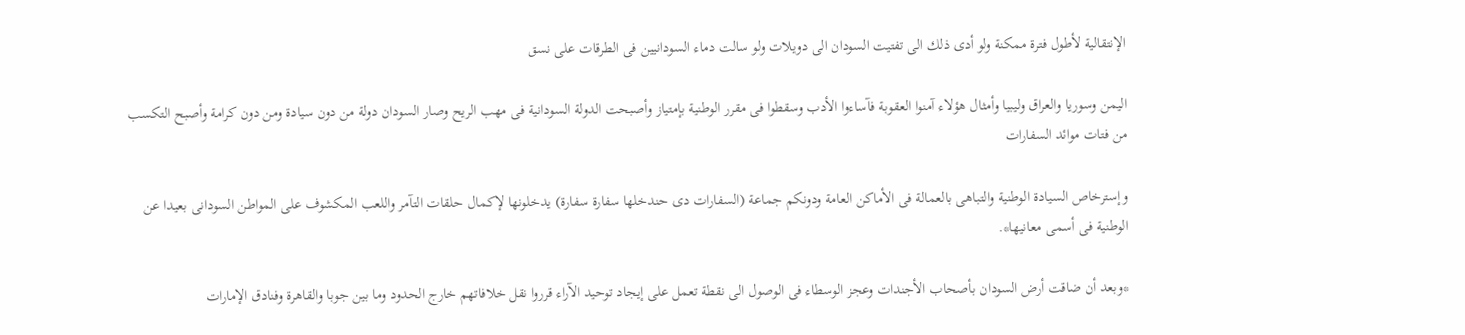الإنتقالية لأطول فترة ممكنة ولو أدى ذلك الى تفتيت السودان الى دويلات ولو سالت دماء السودانيين فى الطرقات على نسق

اليمن وسوريا والعراق وليبيا وأمثال هؤلاء آمنوا العقوبة فآساءوا الأدب وسقطوا فى مقرر الوطنية بإمتياز وأصبحت الدولة السودانية فى مهب الريح وصار السودان دولة من دون سيادة ومن دون كرامة وأصبح التكسب من فتات موائد السفارات

وإسترخاص السيادة الوطنية والتباهى بالعمالة فى الأماكن العامة ودونكم جماعة (السفارات دى حندخلها سفارة سفارة) يدخلونها لإكمال حلقات التآمر واللعب المكشوف على المواطن السودانى بعيدا عن الوطنية فى أسمى معانيها*.

*وبعد أن ضاقت أرض السودان بأصحاب الأجندات وعجز الوسطاء فى الوصول الى نقطة تعمل على إيجاد توحيد الآراء قرروا نقل خلافاتهم خارج الحدود وما بين جوبا والقاهرة وفنادق الإمارات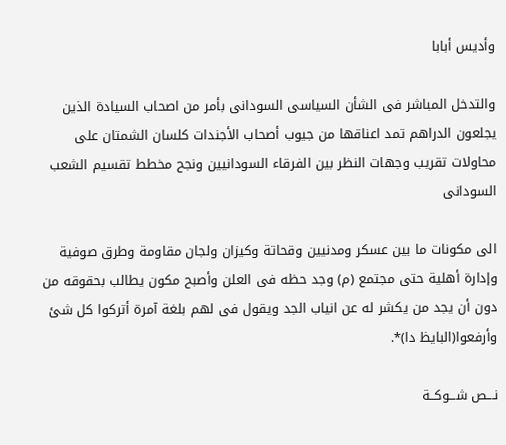وأديس أبابا

والتدخل المباشر فى الشأن السياسى السودانى بأمر من اصحاب السيادة الذين يجلعون الدراهم تمد اعناقها من جيوب أصحاب الأجندات كلسان الشمتان على محاولات تقريب وجهات النظر بين الفرقاء السودانيين ونجح مخطط تقسيم الشعب السودانى

الى مكونات ما بين عسكر ومدنيين وقحاتة وكيزان ولجان مقاومة وطرق صوفية وإدارة أهلية حتى مجتمع (م) وجد حظه فى العلن وأصبح مكون يطالب بحقوقه من دون أن يجد من يكشر له عن انياب الجد ويقول فى لهم بلغة آمرة أتركوا كل شئ وأرفعوا(البايظ دا)*.

نـــص شـــوكــة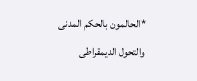*الحالمون بالحكم المدنى والتحول الديمقراطى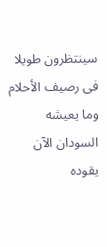سينتظرون طويلا فى رصيف الأحلام وما يعيشه السودان الآن يقوده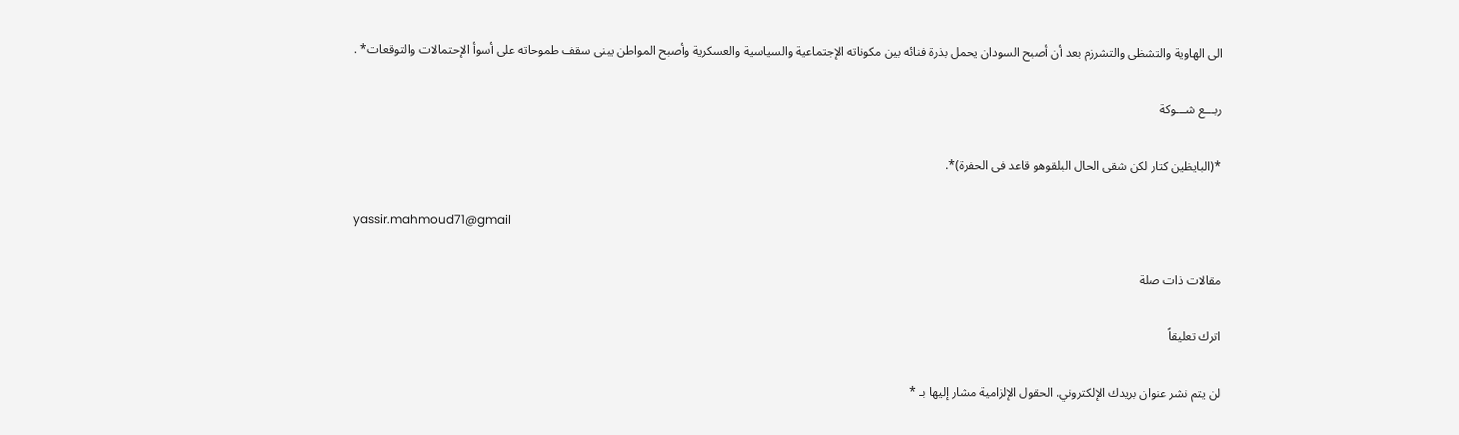الى الهاوية والتشظى والتشرزم بعد أن أصبح السودان يحمل بذرة فنائه بين مكوناته الإجتماعية والسياسية والعسكرية وأصبح المواطن يبنى سقف طموحاته على أسوأ الإحتمالات والتوقعات* .

ربـــع شـــوكة

*(البايظين كتار لكن شقى الحال البلقوهو قاعد فى الحفرة)*.

yassir.mahmoud71@gmail

مقالات ذات صلة

اترك تعليقاً

لن يتم نشر عنوان بريدك الإلكتروني. الحقول الإلزامية مشار إليها بـ *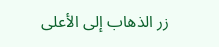زر الذهاب إلى الأعلى